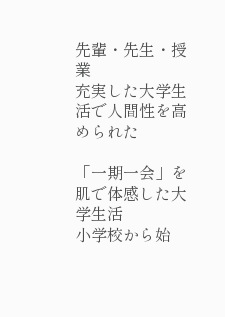先輩・先生・授業
充実した大学生活で人間性を高められた

「一期一会」を肌で体感した大学生活
小学校から始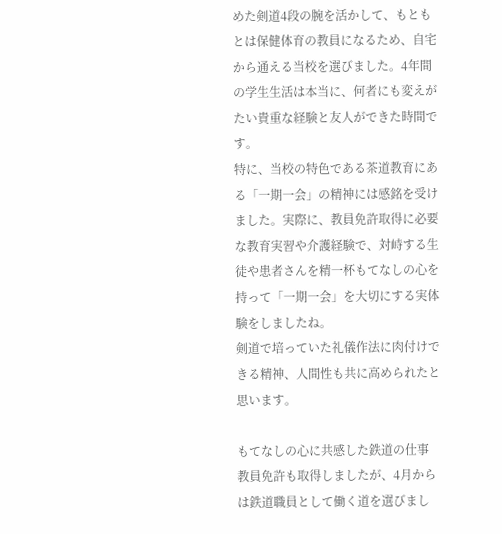めた剣道4段の腕を活かして、もともとは保健体育の教員になるため、自宅から通える当校を選びました。4年間の学生生活は本当に、何者にも変えがたい貴重な経験と友人ができた時間です。
特に、当校の特色である茶道教育にある「一期一会」の精神には感銘を受けました。実際に、教員免許取得に必要な教育実習や介護経験で、対峙する生徒や患者さんを精一杯もてなしの心を持って「一期一会」を大切にする実体験をしましたね。
剣道で培っていた礼儀作法に肉付けできる精神、人間性も共に高められたと思います。

もてなしの心に共感した鉄道の仕事
教員免許も取得しましたが、4月からは鉄道職員として働く道を選びまし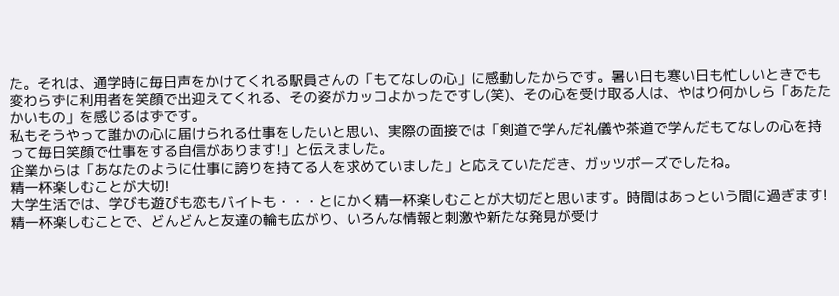た。それは、通学時に毎日声をかけてくれる駅員さんの「もてなしの心」に感動したからです。暑い日も寒い日も忙しいときでも変わらずに利用者を笑顔で出迎えてくれる、その姿がカッコよかったですし(笑)、その心を受け取る人は、やはり何かしら「あたたかいもの」を感じるはずです。
私もそうやって誰かの心に届けられる仕事をしたいと思い、実際の面接では「剣道で学んだ礼儀や茶道で学んだもてなしの心を持って毎日笑顔で仕事をする自信があります!」と伝えました。
企業からは「あなたのように仕事に誇りを持てる人を求めていました」と応えていただき、ガッツポーズでしたね。
精一杯楽しむことが大切!
大学生活では、学びも遊びも恋もバイトも・・・とにかく精一杯楽しむことが大切だと思います。時間はあっという間に過ぎます!精一杯楽しむことで、どんどんと友達の輪も広がり、いろんな情報と刺激や新たな発見が受け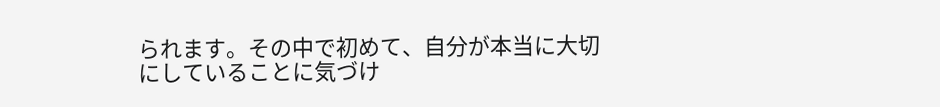られます。その中で初めて、自分が本当に大切にしていることに気づけ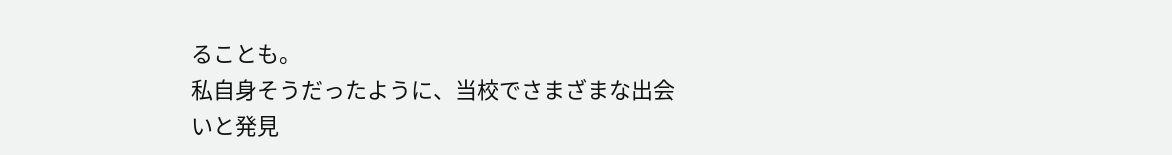ることも。
私自身そうだったように、当校でさまざまな出会いと発見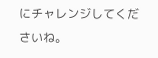にチャレンジしてくださいね。